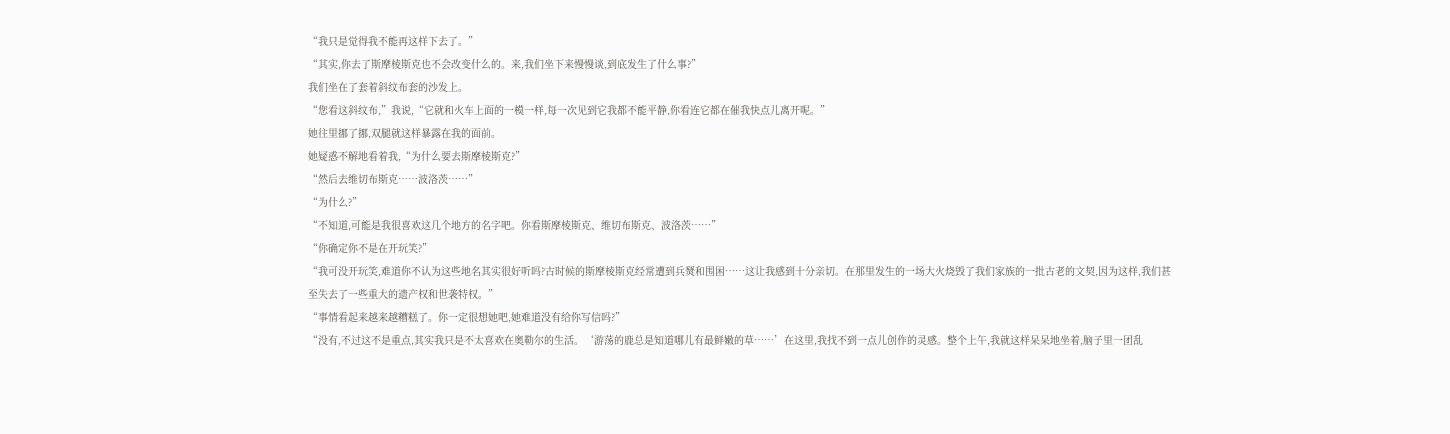“我只是觉得我不能再这样下去了。”
“其实,你去了斯摩棱斯克也不会改变什么的。来,我们坐下来慢慢谈,到底发生了什么事?”
我们坐在了套着斜纹布套的沙发上。
“您看这斜纹布,”我说,“它就和火车上面的一模一样,每一次见到它我都不能平静,你看连它都在催我快点儿离开呢。”
她往里挪了挪,双腿就这样暴露在我的面前。
她疑惑不解地看着我,“为什么要去斯摩棱斯克?”
“然后去维切布斯克……波洛茨……”
“为什么?”
“不知道,可能是我很喜欢这几个地方的名字吧。你看斯摩棱斯克、维切布斯克、波洛茨……”
“你确定你不是在开玩笑?”
“我可没开玩笑,难道你不认为这些地名其实很好听吗?古时候的斯摩棱斯克经常遭到兵燹和围困……这让我感到十分亲切。在那里发生的一场大火烧毁了我们家族的一批古老的文契,因为这样,我们甚至失去了一些重大的遗产权和世袭特权。”
“事情看起来越来越糟糕了。你一定很想她吧,她难道没有给你写信吗?”
“没有,不过这不是重点,其实我只是不太喜欢在奥勒尔的生活。‘游荡的鹿总是知道哪儿有最鲜嫩的草……’在这里,我找不到一点儿创作的灵感。整个上午,我就这样呆呆地坐着,脑子里一团乱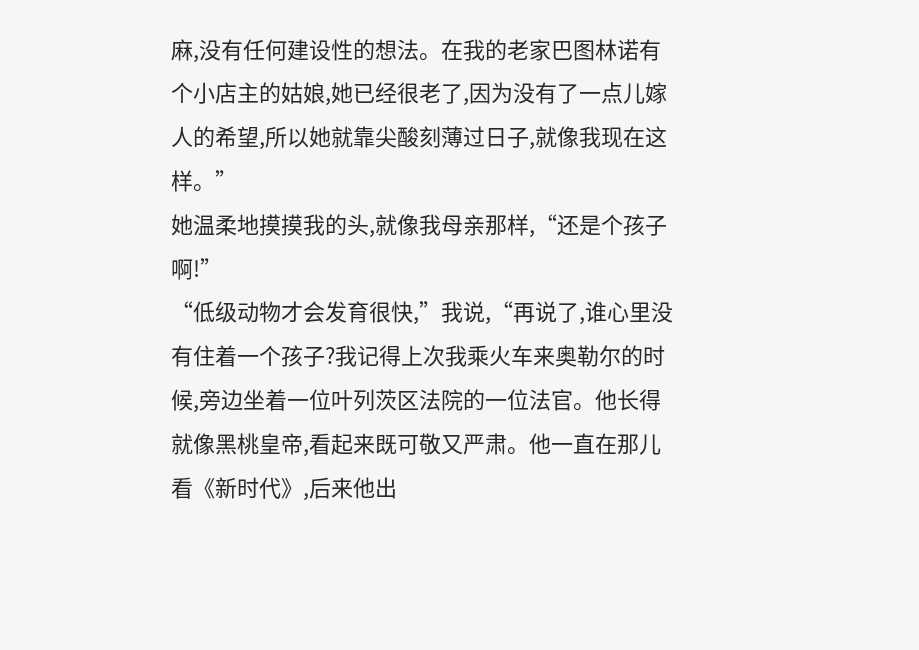麻,没有任何建设性的想法。在我的老家巴图林诺有个小店主的姑娘,她已经很老了,因为没有了一点儿嫁人的希望,所以她就靠尖酸刻薄过日子,就像我现在这样。”
她温柔地摸摸我的头,就像我母亲那样,“还是个孩子啊!”
“低级动物才会发育很快,”我说,“再说了,谁心里没有住着一个孩子?我记得上次我乘火车来奥勒尔的时候,旁边坐着一位叶列茨区法院的一位法官。他长得就像黑桃皇帝,看起来既可敬又严肃。他一直在那儿看《新时代》,后来他出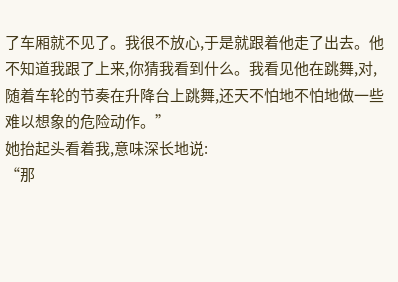了车厢就不见了。我很不放心,于是就跟着他走了出去。他不知道我跟了上来,你猜我看到什么。我看见他在跳舞,对,随着车轮的节奏在升降台上跳舞,还天不怕地不怕地做一些难以想象的危险动作。”
她抬起头看着我,意味深长地说:
“那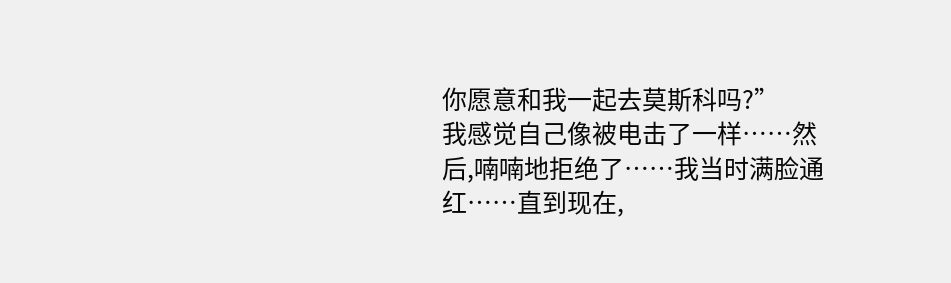你愿意和我一起去莫斯科吗?”
我感觉自己像被电击了一样……然后,喃喃地拒绝了……我当时满脸通红……直到现在,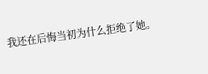我还在后悔当初为什么拒绝了她。